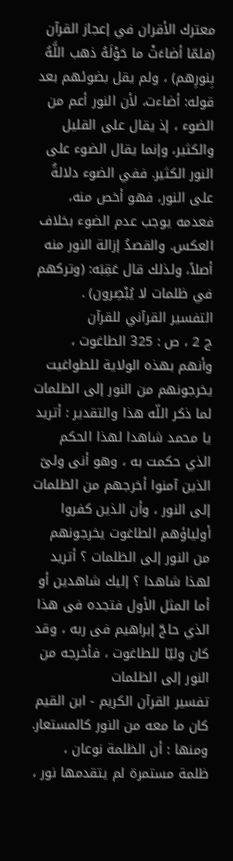معترك الأقران في إعجاز القرآن
(فلمّا أضاءَتْ ما حَوْلَهُ ذهب اللَّهُ بِنورِهم) ، ولم يقل بضوئهم بعد قوله: أضاءت، لأن النور أعم من الضوء ، إذ يقال على القليل والكثير، وإنما يقال الضوء على النور الكثير. ففي الضوء دلالةٌ على النور، فهو أخص منه، فعدمه يوجب عدم الضوء بخلاف العكس. والقصدُ إزالة النور منه أصلاً، ولذلك قال عَقِبَه: (وتركهم في ظلمات لا يُبْصِرون) .
التفسير القرآني للقرآن
ج 2 ، ص : 325 الطاغوت ، وأنهم بهذه الولاية للطواغيت يخرجونهم من النور إلى الظلمات لما ذكر اللّه هذا والتقدير : أتريد يا محمد شاهدا لهذا الحكم الذي حكمت به ، وهو أنى ولىّ الذين آمنوا أخرجهم من الظلمات إلى النور ، وأن الذين كفروا أولياؤهم الطاغوت يخرجونهم من النور إلى الظلمات ؟ أتريد لهذا شاهدا ؟ إليك شاهدين أو أما المثل الأول فتجده فى هذا الذي حاجّ إبراهيم فى ربه ، وقد كان وليّا للطاغوت ، فأخرجه من النور إلى الظلمات
تفسير القرآن الكريم - ابن القيم
كان ما معه من النور كالمستعار. ومنها : أن الظلمة نوعان ، ظلمة مستمرة لم يتقدمها نور ،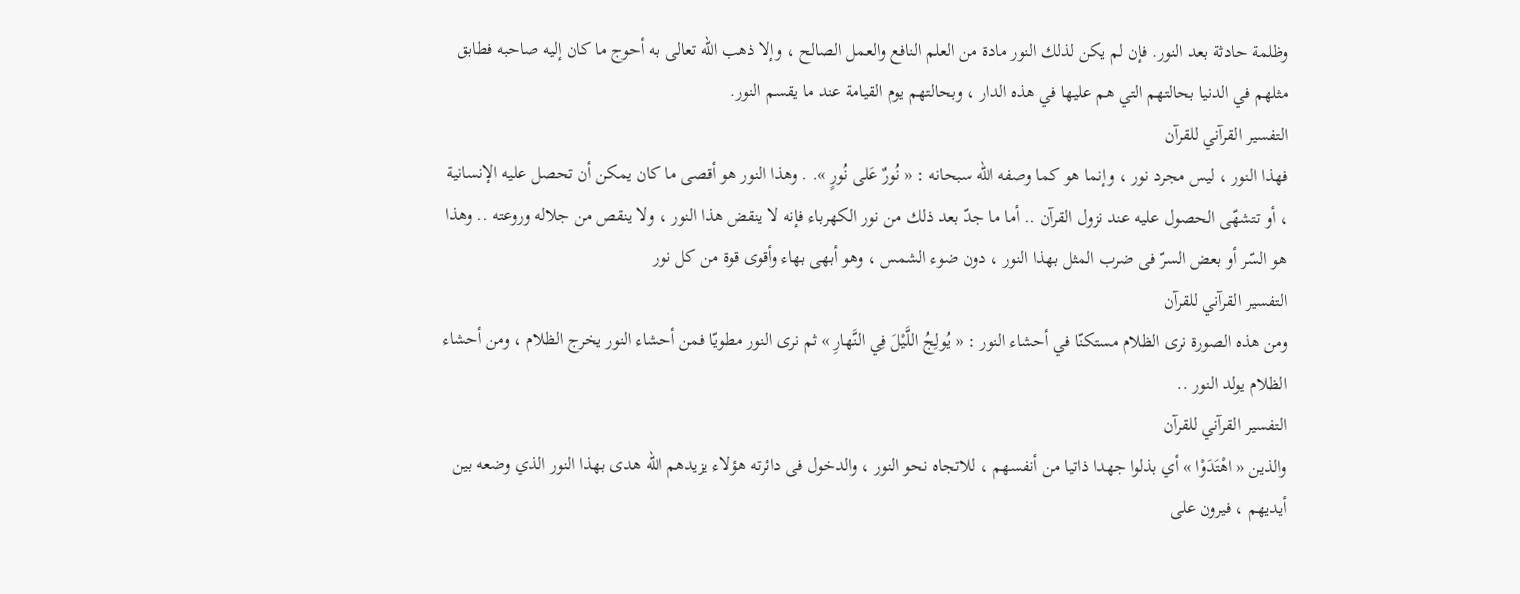وظلمة حادثة بعد النور. فإن لم يكن لذلك النور مادة من العلم النافع والعمل الصالح ، وإلا ذهب اللّه تعالى به أحوج ما كان إليه صاحبه فطابق مثلهم في الدنيا بحالتهم التي هم عليها في هذه الدار ، وبحالتهم يوم القيامة عند ما يقسم النور.
التفسير القرآني للقرآن
فهذا النور ، ليس مجرد نور ، وإنما هو كما وصفه اللّه سبحانه : « نُورٌ عَلى نُورٍ ». . وهذا النور هو أقصى ما كان يمكن أن تحصل عليه الإنسانية ، أو تتشهّى الحصول عليه عند نزول القرآن .. أما ما جدّ بعد ذلك من نور الكهرباء فإنه لا ينقض هذا النور ، ولا ينقص من جلاله وروعته .. وهذا هو السّر أو بعض السرّ فى ضرب المثل بهذا النور ، دون ضوء الشمس ، وهو أبهى بهاء وأقوى قوة من كل نور
التفسير القرآني للقرآن
ومن هذه الصورة نرى الظلام مستكنّا في أحشاء النور : « يُولِجُ اللَّيْلَ فِي النَّهارِ » ثم نرى النور مطويّا فمن أحشاء النور يخرج الظلام ، ومن أحشاء الظلام يولد النور ..
التفسير القرآني للقرآن
والذين « اهْتَدَوْا » أي بذلوا جهدا ذاتيا من أنفسهم ، للاتجاه نحو النور ، والدخول فى دائرته هؤلاء يزيدهم اللّه هدى بهذا النور الذي وضعه بين أيديهم ، فيرون على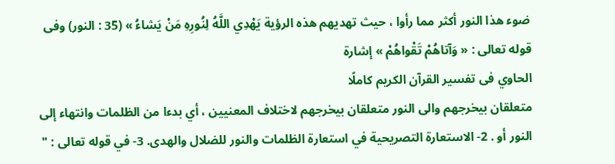ضوء هذا النور أكثر مما رأوا ، حيث تهديهم هذه الرؤية يَهْدِي اللَّهُ لِنُورِهِ مَنْ يَشاءُ » (35 : النور) وفى قوله تعالى : « وَآتاهُمْ تَقْواهُمْ » إشارة
الحاوي فى تفسير القرآن الكريم كاملًا
متعلقان بيخرجهم والى النور متعلقان بيخرجهم لاختلاف المعنيين ، أي بدءا من الظلمات وانتهاء إلى النور أو . 2- الاستعارة التصريحية في استعارة الظلمات والنور للضلال والهدى. 3- في قوله تعالى : "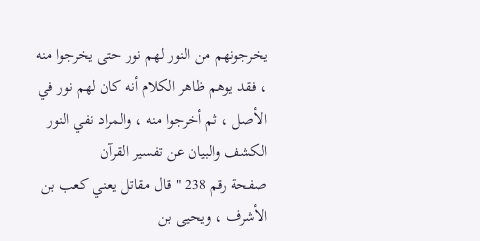يخرجونهم من النور لهم نور حتى يخرجوا منه ، فقد يوهم ظاهر الكلام أنه كان لهم نور في الأصل ، ثم أخرجوا منه ، والمراد نفي النور
الكشف والبيان عن تفسير القرآن
صفحة رقم 238 " قال مقاتل يعني كعب بن الأشرف ، ويحيى بن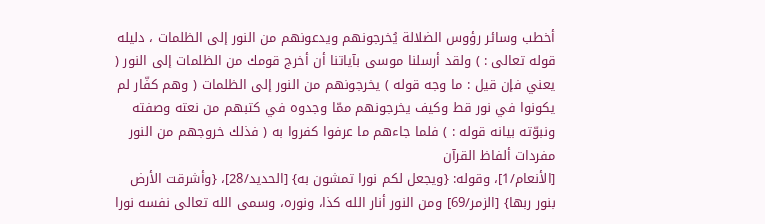أخطب وسائر رؤوس الضلالة يُخرجونهم ويدعونهم من النور إلى الظلمات ، دليله قوله تعالى : ) ولقد أرسلنا موسى بآياتنا أن أخرج قومك من الظلمات إلى النور ( يعني فإن قيل : ما وجه قوله ) يخرجونهم من النور إلى الظلمات ( وهم كفّار لم يكونوا في نور قط وكيف يخرجونهم ممّا وجدوه في كتبهم من نعته وصفته ونبوّته بيانه قوله : ) فلما جاءهم ما عرفوا كفروا به ( فذلك خروجهم من النور
مفردات ألفاظ القرآن
[الأنعام/1]، وقوله: {ويجعل لكم نورا تمشون به} [الحديد/28]، {وأشرقت الأرض بنور ربها} [الزمر/69] ومن النور أنار الله كذا، ونوره، وسمى الله تعالى نفسه نورا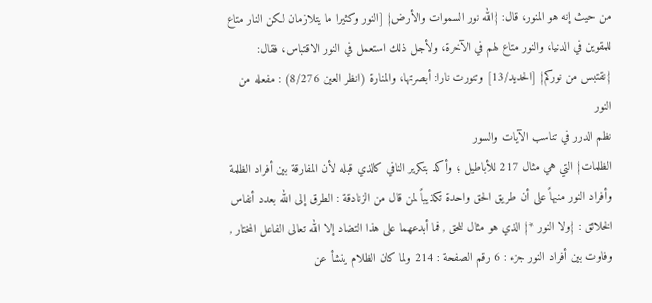من حيث إنه هو المنور، قال: {الله نور السموات والأرض} [النور وكثيرا ما يتلازمان لكن النار متاع للمقوين في الدنيا، والنور متاع لهم في الآخرة، ولأجل ذلك استعمل في النور الاقتباس، فقال: {نقتبس من نوركم} [الحديد/13] وتنورت نارا: أبصرتها، والمنارة (انظر العين 8/276) : مفعله من النور
نظم الدرر في تناسب الآيات والسور
الظلمات} التي هي مثال 217 للأباطيل ؛ وأكد بتكرير النافي كالذي قبله لأن المفارقة بين أفراد الظلمة وأفراد النور منبهاً على أن طريق الحق واحدة تكذيباً لمن قال من الزنادقة : الطرق إلى الله بعدد أنفاس الخلائق : {ولا النور *} الذي هو مثال للحق , فما أبدعهما على هذا التضاد إلا الله تعالى الفاعل المختار , وفاوت بين أفراد النور جزء : 6 رقم الصفحة : 214 ولما كان الظلام ينشأ عن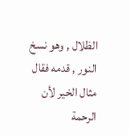الظلال , وهو نسخ النور , قدمه فقال مثال الخير لأن الرحمة